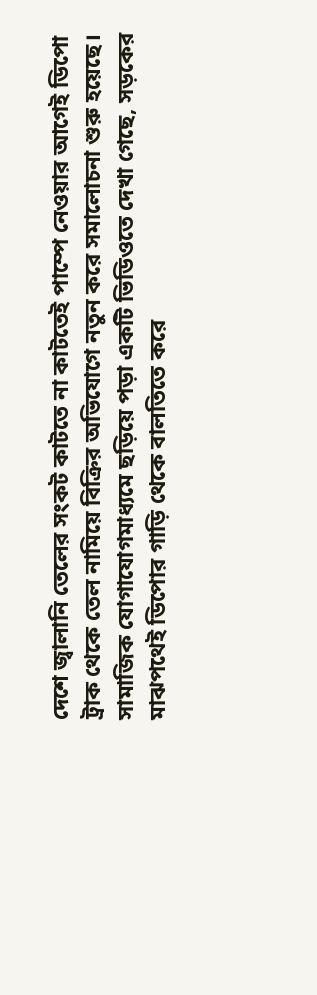দেশে জ্বালানি তেলের সংকট কাটতে না কাটতেই পাম্পে নেওয়ার আগেই ডিপো ট্রাক থেকে তেল নামিয়ে বিক্রির অভিযোগে নতুন করে সমালোচনা শুরু হয়েছে। সামাজিক যোগাযোগমাধ্যমে ছড়িয়ে পড়া একটি ভিডিওতে দেখা গেছে, সড়কের মাঝপথেই ডিপোর গাড়ি থেকে বালতিতে করে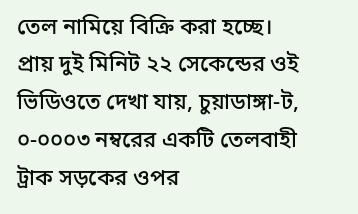তেল নামিয়ে বিক্রি করা হচ্ছে।
প্রায় দুই মিনিট ২২ সেকেন্ডের ওই ভিডিওতে দেখা যায়, চুয়াডাঙ্গা-ট, ০-০০০৩ নম্বরের একটি তেলবাহী ট্রাক সড়কের ওপর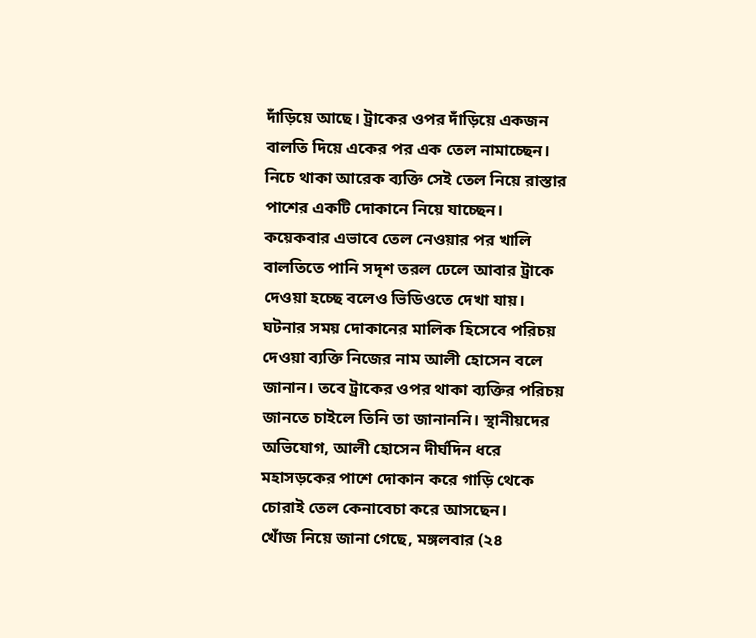দাঁড়িয়ে আছে। ট্রাকের ওপর দাঁড়িয়ে একজন বালতি দিয়ে একের পর এক তেল নামাচ্ছেন। নিচে থাকা আরেক ব্যক্তি সেই তেল নিয়ে রাস্তার পাশের একটি দোকানে নিয়ে যাচ্ছেন। কয়েকবার এভাবে তেল নেওয়ার পর খালি বালতিতে পানি সদৃশ তরল ঢেলে আবার ট্রাকে দেওয়া হচ্ছে বলেও ভিডিওতে দেখা যায়।
ঘটনার সময় দোকানের মালিক হিসেবে পরিচয় দেওয়া ব্যক্তি নিজের নাম আলী হোসেন বলে জানান। তবে ট্রাকের ওপর থাকা ব্যক্তির পরিচয় জানতে চাইলে তিনি তা জানাননি। স্থানীয়দের অভিযোগ, আলী হোসেন দীর্ঘদিন ধরে মহাসড়কের পাশে দোকান করে গাড়ি থেকে চোরাই তেল কেনাবেচা করে আসছেন।
খোঁজ নিয়ে জানা গেছে, মঙ্গলবার (২৪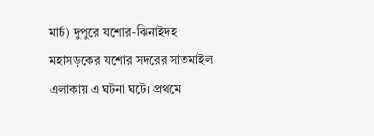মার্চ) দুপুরে যশোর-ঝিনাইদহ মহাসড়কের যশোর সদরের সাতমাইল এলাকায় এ ঘটনা ঘটে। প্রথমে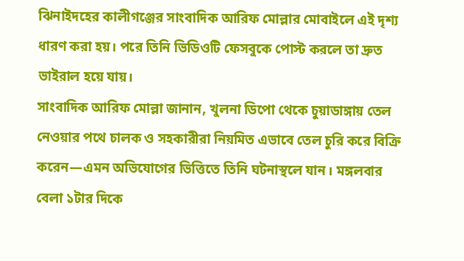ঝিনাইদহের কালীগঞ্জের সাংবাদিক আরিফ মোল্লার মোবাইলে এই দৃশ্য ধারণ করা হয়। পরে তিনি ভিডিওটি ফেসবুকে পোস্ট করলে তা দ্রুত ভাইরাল হয়ে যায়।
সাংবাদিক আরিফ মোল্লা জানান, খুলনা ডিপো থেকে চুয়াডাঙ্গায় তেল নেওয়ার পথে চালক ও সহকারীরা নিয়মিত এভাবে তেল চুরি করে বিক্রি করেন—এমন অভিযোগের ভিত্তিতে তিনি ঘটনাস্থলে যান। মঙ্গলবার বেলা ১টার দিকে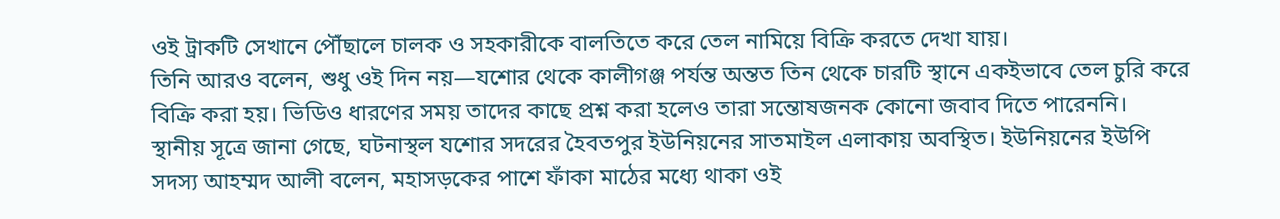ওই ট্রাকটি সেখানে পৌঁছালে চালক ও সহকারীকে বালতিতে করে তেল নামিয়ে বিক্রি করতে দেখা যায়।
তিনি আরও বলেন, শুধু ওই দিন নয়—যশোর থেকে কালীগঞ্জ পর্যন্ত অন্তত তিন থেকে চারটি স্থানে একইভাবে তেল চুরি করে বিক্রি করা হয়। ভিডিও ধারণের সময় তাদের কাছে প্রশ্ন করা হলেও তারা সন্তোষজনক কোনো জবাব দিতে পারেননি।
স্থানীয় সূত্রে জানা গেছে, ঘটনাস্থল যশোর সদরের হৈবতপুর ইউনিয়নের সাতমাইল এলাকায় অবস্থিত। ইউনিয়নের ইউপি সদস্য আহম্মদ আলী বলেন, মহাসড়কের পাশে ফাঁকা মাঠের মধ্যে থাকা ওই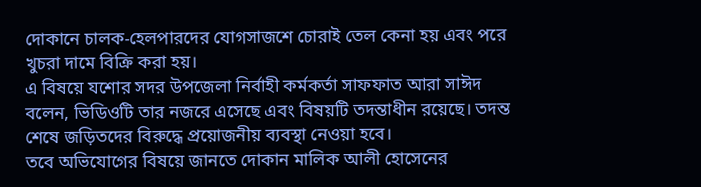দোকানে চালক-হেলপারদের যোগসাজশে চোরাই তেল কেনা হয় এবং পরে খুচরা দামে বিক্রি করা হয়।
এ বিষয়ে যশোর সদর উপজেলা নির্বাহী কর্মকর্তা সাফফাত আরা সাঈদ বলেন, ভিডিওটি তার নজরে এসেছে এবং বিষয়টি তদন্তাধীন রয়েছে। তদন্ত শেষে জড়িতদের বিরুদ্ধে প্রয়োজনীয় ব্যবস্থা নেওয়া হবে।
তবে অভিযোগের বিষয়ে জানতে দোকান মালিক আলী হোসেনের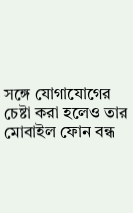সঙ্গে যোগাযোগের চেষ্টা করা হলেও তার মোবাইল ফোন বন্ধ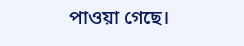পাওয়া গেছে।